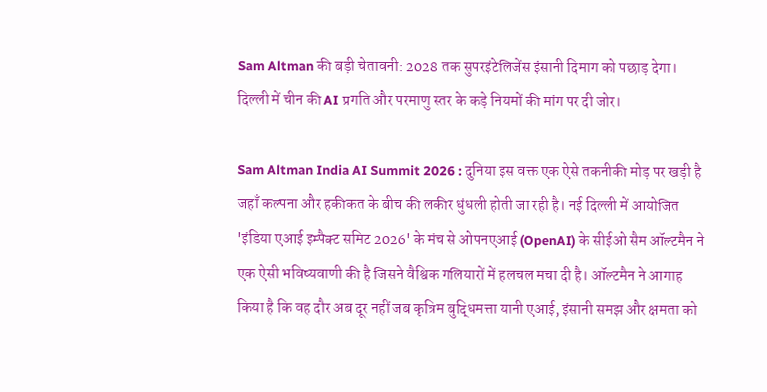Sam Altman की बड़ी चेतावनी: 2028 तक सुपरइंटेलिजेंस इंसानी दिमाग को पछाड़ देगा। दिल्ली में चीन की AI प्रगति और परमाणु स्तर के कड़े नियमों की मांग पर दी जोर।

Sam Altman India AI Summit 2026 : दुनिया इस वक्त एक ऐसे तकनीकी मोड़ पर खड़ी है जहाँ कल्पना और हकीकत के बीच की लकीर धुंधली होती जा रही है। नई दिल्ली में आयोजित 'इंडिया एआई इम्पैक्ट समिट 2026' के मंच से ओपनएआई (OpenAI) के सीईओ सैम ऑल्टमैन ने एक ऐसी भविष्यवाणी की है जिसने वैश्विक गलियारों में हलचल मचा दी है। ऑल्टमैन ने आगाह किया है कि वह दौर अब दूर नहीं जब कृत्रिम बुद्धिमत्ता यानी एआई, इंसानी समझ और क्षमता को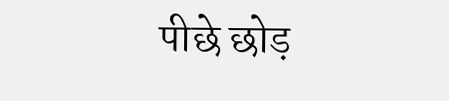पीछे छोड़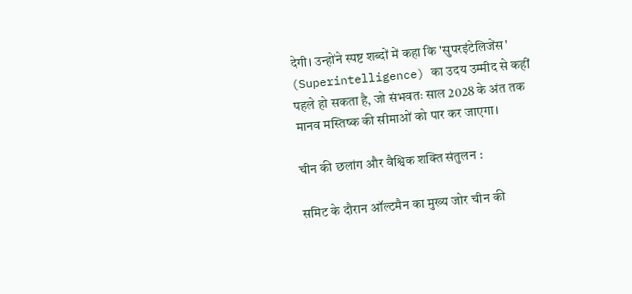देगी। उन्होंने स्पष्ट शब्दों में कहा कि 'सुपरइंटेलिजेंस' (Superintelligence) का उदय उम्मीद से कहीं पहले हो सकता है, जो संभवतः साल 2028 के अंत तक मानव मस्तिष्क की सीमाओं को पार कर जाएगा।

चीन की छलांग और वैश्विक शक्ति संतुलन :

समिट के दौरान ऑल्टमैन का मुख्य जोर चीन की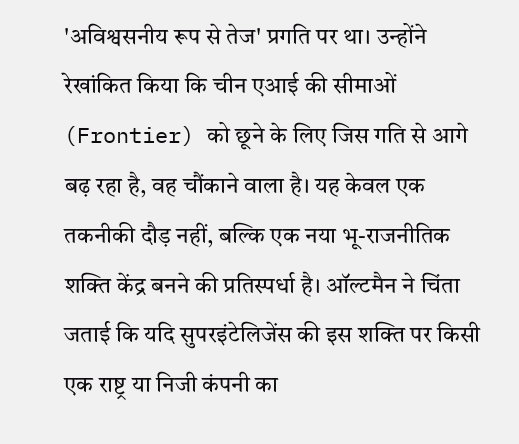'अविश्वसनीय रूप से तेज' प्रगति पर था। उन्होंने रेखांकित किया कि चीन एआई की सीमाओं (Frontier) को छूने के लिए जिस गति से आगे बढ़ रहा है, वह चौंकाने वाला है। यह केवल एक तकनीकी दौड़ नहीं, बल्कि एक नया भू-राजनीतिक शक्ति केंद्र बनने की प्रतिस्पर्धा है। ऑल्टमैन ने चिंता जताई कि यदि सुपरइंटेलिजेंस की इस शक्ति पर किसी एक राष्ट्र या निजी कंपनी का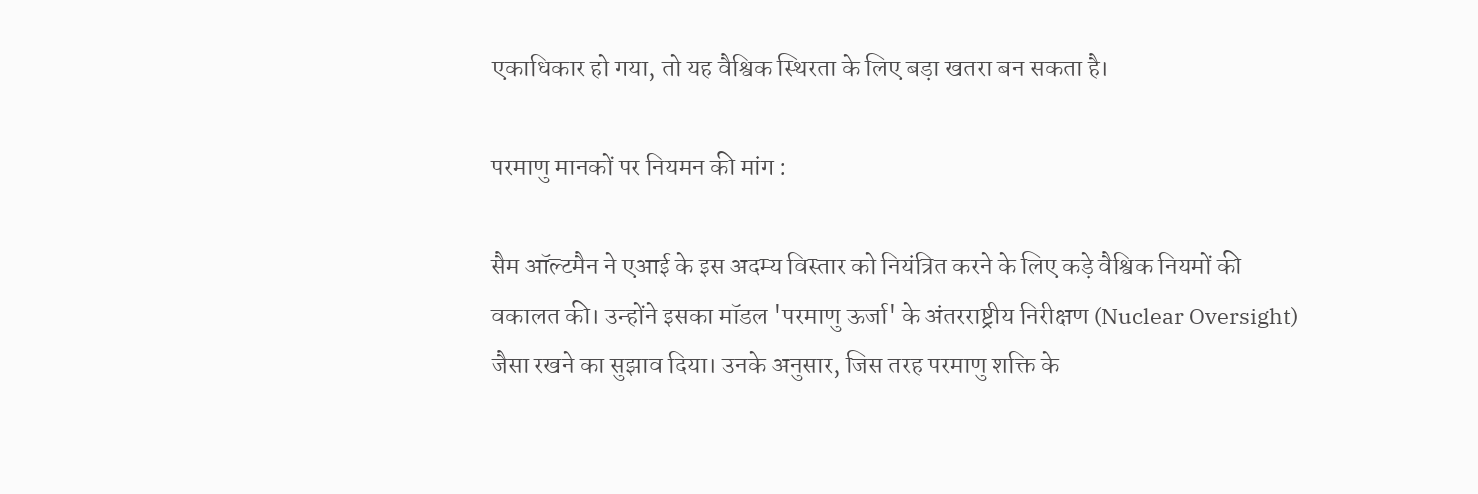एकाधिकार हो गया, तो यह वैश्विक स्थिरता के लिए बड़ा खतरा बन सकता है।

परमाणु मानकों पर नियमन की मांग :

सैम ऑल्टमैन ने एआई के इस अदम्य विस्तार को नियंत्रित करने के लिए कड़े वैश्विक नियमों की वकालत की। उन्होंने इसका मॉडल 'परमाणु ऊर्जा' के अंतरराष्ट्रीय निरीक्षण (Nuclear Oversight) जैसा रखने का सुझाव दिया। उनके अनुसार, जिस तरह परमाणु शक्ति के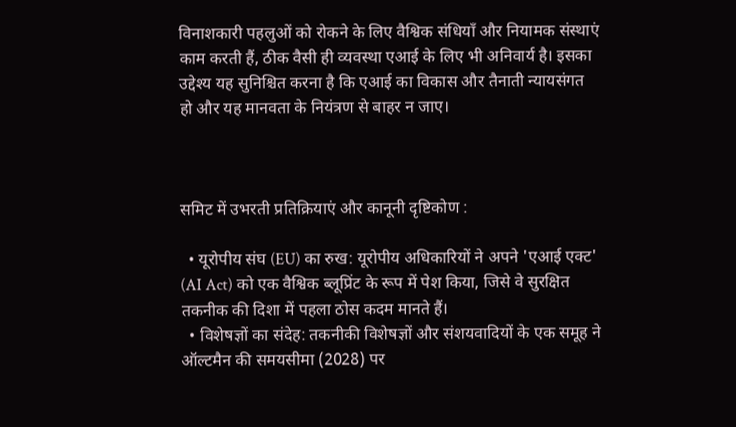विनाशकारी पहलुओं को रोकने के लिए वैश्विक संधियाँ और नियामक संस्थाएं काम करती हैं, ठीक वैसी ही व्यवस्था एआई के लिए भी अनिवार्य है। इसका उद्देश्य यह सुनिश्चित करना है कि एआई का विकास और तैनाती न्यायसंगत हो और यह मानवता के नियंत्रण से बाहर न जाए।



समिट में उभरती प्रतिक्रियाएं और कानूनी दृष्टिकोण :

  • यूरोपीय संघ (EU) का रुख: यूरोपीय अधिकारियों ने अपने 'एआई एक्ट' (AI Act) को एक वैश्विक ब्लूप्रिंट के रूप में पेश किया, जिसे वे सुरक्षित तकनीक की दिशा में पहला ठोस कदम मानते हैं।
  • विशेषज्ञों का संदेह: तकनीकी विशेषज्ञों और संशयवादियों के एक समूह ने ऑल्टमैन की समयसीमा (2028) पर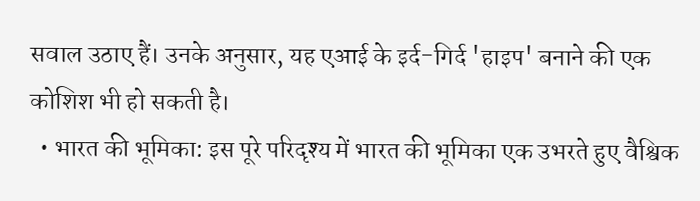सवाल उठाए हैं। उनके अनुसार, यह एआई के इर्द-गिर्द 'हाइप' बनाने की एक कोशिश भी हो सकती है।
  • भारत की भूमिका: इस पूरे परिदृश्य में भारत की भूमिका एक उभरते हुए वैश्विक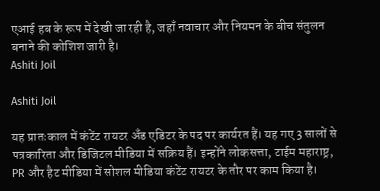एआई हब के रूप में देखी जा रही है, जहाँ नवाचार और नियमन के बीच संतुलन बनाने की कोशिश जारी है।
Ashiti Joil

Ashiti Joil

यह प्रातःकाल में कंटेंट रायटर अँड एडिटर के पद पर कार्यरत हैं। यह गए 3 सालों से पत्रकारिता और डिजिटल मीडिया में सक्रिय हैं। इन्होंने लोकसत्ता, टाईम महाराष्ट्र, PR और हैट मीडिया में सोशल मीडिया कंटेंट रायटर के तौर पर काम किया है।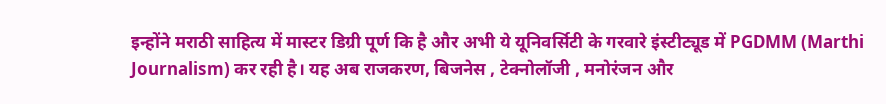इन्होंने मराठी साहित्य में मास्टर डिग्री पूर्ण कि है और अभी ये यूनिवर्सिटी के गरवारे इंस्टीट्यूड में PGDMM (Marthi Journalism) कर रही है। यह अब राजकरण, बिजनेस , टेक्नोलॉजी , मनोरंजन और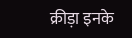क्रीड़ा इनके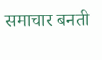समाचार बनती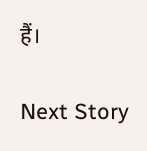हैं।

Next Story